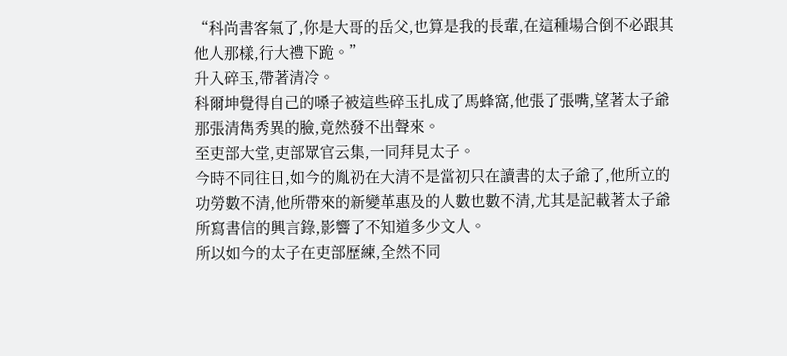“科尚書客氣了,你是大哥的岳父,也算是我的長輩,在這種場合倒不必跟其他人那樣,行大禮下跪。”
升入碎玉,帶著清冷。
科爾坤覺得自己的嗓子被這些碎玉扎成了馬蜂窩,他張了張嘴,望著太子爺那張清雋秀異的臉,竟然發不出聲來。
至吏部大堂,吏部眾官云集,一同拜見太子。
今時不同往日,如今的胤礽在大清不是當初只在讀書的太子爺了,他所立的功勞數不清,他所帶來的新變革惠及的人數也數不清,尤其是記載著太子爺所寫書信的興言錄,影響了不知道多少文人。
所以如今的太子在吏部歷練,全然不同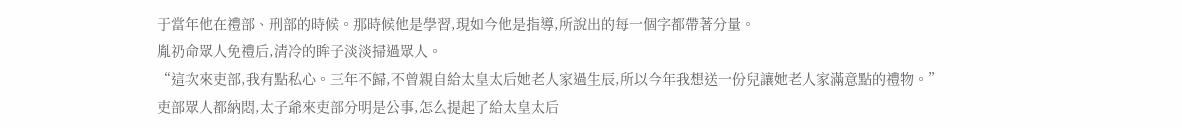于當年他在禮部、刑部的時候。那時候他是學習,現如今他是指導,所說出的每一個字都帶著分量。
胤礽命眾人免禮后,清冷的眸子淡淡掃過眾人。
“這次來吏部,我有點私心。三年不歸,不曾親自給太皇太后她老人家過生辰,所以今年我想送一份兒讓她老人家滿意點的禮物。”
吏部眾人都納悶,太子爺來吏部分明是公事,怎么提起了給太皇太后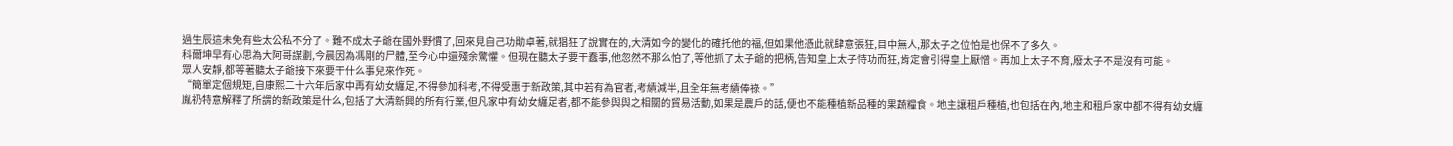過生辰這未免有些太公私不分了。難不成太子爺在國外野慣了,回來見自己功勛卓著,就猖狂了說實在的,大清如今的變化的確托他的福,但如果他憑此就肆意張狂,目中無人,那太子之位怕是也保不了多久。
科爾坤早有心思為大阿哥謀劃,今晨因為馮剛的尸體,至今心中還殘余驚懼。但現在聽太子要干蠢事,他忽然不那么怕了,等他抓了太子爺的把柄,告知皇上太子恃功而狂,肯定會引得皇上厭憎。再加上太子不育,廢太子不是沒有可能。
眾人安靜,都等著聽太子爺接下來要干什么事兒來作死。
“簡單定個規矩,自康熙二十六年后家中再有幼女纏足,不得參加科考,不得受惠于新政策,其中若有為官者,考績減半,且全年無考績俸祿。”
胤礽特意解釋了所謂的新政策是什么,包括了大清新興的所有行業,但凡家中有幼女纏足者,都不能參與與之相關的貿易活動,如果是農戶的話,便也不能種植新品種的果蔬糧食。地主讓租戶種植,也包括在內,地主和租戶家中都不得有幼女纏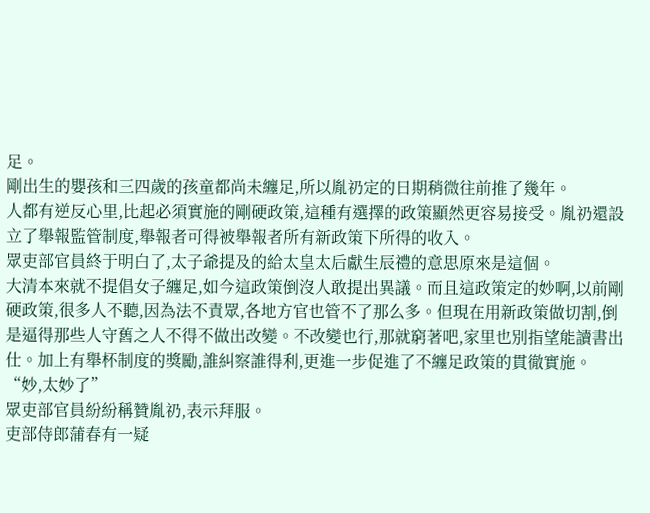足。
剛出生的嬰孩和三四歲的孩童都尚未纏足,所以胤礽定的日期稍微往前推了幾年。
人都有逆反心里,比起必須實施的剛硬政策,這種有選擇的政策顯然更容易接受。胤礽還設立了舉報監管制度,舉報者可得被舉報者所有新政策下所得的收入。
眾吏部官員終于明白了,太子爺提及的給太皇太后獻生辰禮的意思原來是這個。
大清本來就不提倡女子纏足,如今這政策倒沒人敢提出異議。而且這政策定的妙啊,以前剛硬政策,很多人不聽,因為法不責眾,各地方官也管不了那么多。但現在用新政策做切割,倒是逼得那些人守舊之人不得不做出改變。不改變也行,那就窮著吧,家里也別指望能讀書出仕。加上有舉杯制度的獎勵,誰糾察誰得利,更進一步促進了不纏足政策的貫徹實施。
“妙,太妙了”
眾吏部官員紛紛稱贊胤礽,表示拜服。
吏部侍郎蒲春有一疑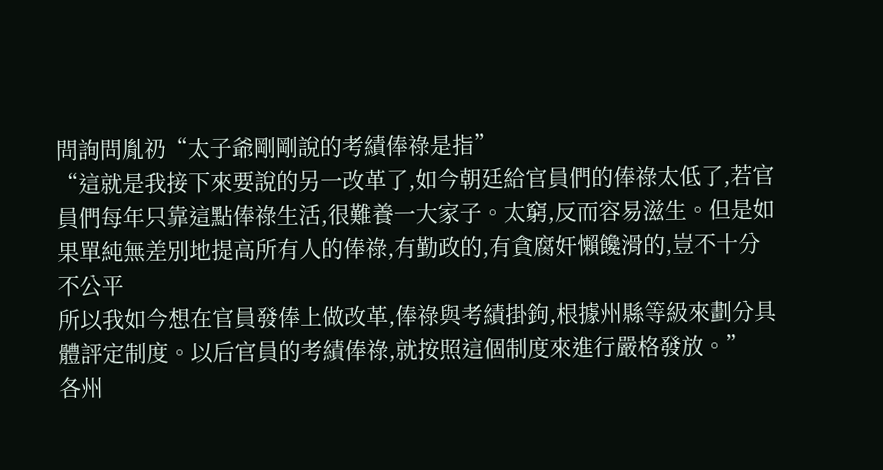問詢問胤礽“太子爺剛剛說的考績俸祿是指”
“這就是我接下來要說的另一改革了,如今朝廷給官員們的俸祿太低了,若官員們每年只靠這點俸祿生活,很難養一大家子。太窮,反而容易滋生。但是如果單純無差別地提高所有人的俸祿,有勤政的,有貪腐奸懶饞滑的,豈不十分不公平
所以我如今想在官員發俸上做改革,俸祿與考績掛鉤,根據州縣等級來劃分具體評定制度。以后官員的考績俸祿,就按照這個制度來進行嚴格發放。”
各州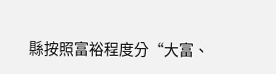縣按照富裕程度分“大富、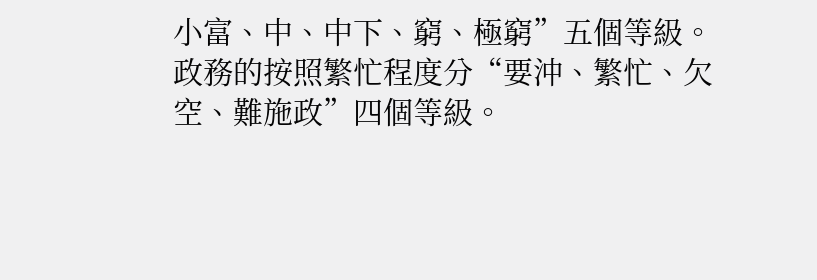小富、中、中下、窮、極窮”五個等級。
政務的按照繁忙程度分“要沖、繁忙、欠空、難施政”四個等級。